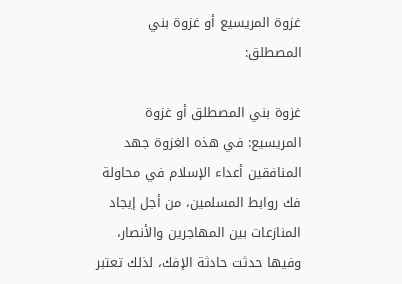غزوة المريسيع أو غزوة بني المصطلق:

غزوة بني المصطلق أو غزوة المريسيع: في هذه الغزوة جهد المنافقين أعداء الإسلام في محاولة فك روابط المسلمين، من أجل إيجاد المنازعات بين المهاجرين والأنصار، وفيها حدثت حادثة الإفك، لذلك تعتبر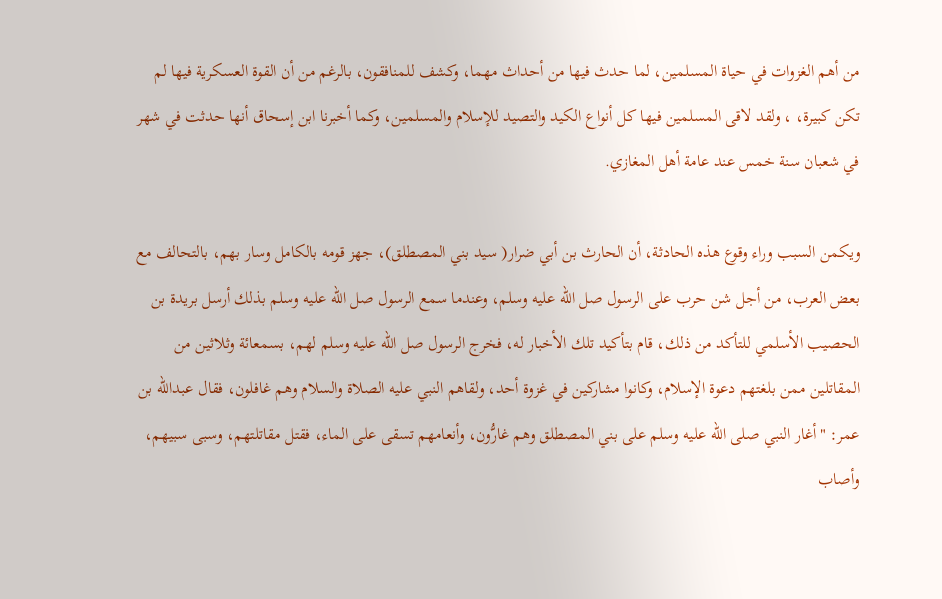من أهم الغزوات في حياة المسلمين، لما حدث فيها من أحداث مهما، وكشف للمنافقون، بالرغم من أن القوة العسكرية فيها لم تكن كبيرة، ، ولقد لاقى المسلمين فيها كل أنواع الكيد والتصيد للإسلام والمسلمين، وكما أخبرنا ابن إسحاق أنها حدثت في شهر في شعبان سنة خمس عند عامة أهل المغازي.

ويكمن السبب وراء وقوع هذه الحادثة، أن الحارث بن أبي ضرار( سيد بني المصطلق)، جهز قومه بالكامل وسار بهم، بالتحالف مع بعض العرب، من أجل شن حرب على الرسول صل الله عليه وسلم، وعندما سمع الرسول صل الله عليه وسلم بذلك أرسل بريدة بن الحصيب الأسلمي للتأكد من ذلك، قام بتأكيد تلك الأخبار له، فخرج الرسول صل الله عليه وسلم لهم، بسمعائة وثلاثين من المقاتلين ممن بلغتهم دعوة الإسلام، وكانوا مشاركين في غزوة أحد، ولقاهم النبي عليه الصلاة والسلام وهم غافلون، فقال عبدالله بن عمر: "أغار النبي صلى الله عليه وسلم على بني المصطلق وهم غارُّون، وأنعامهم تسقى على الماء، فقتل مقاتلتهم، وسبى سبيهم، وأصاب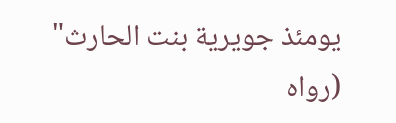يومئذ جويرية بنت الحارث" (رواه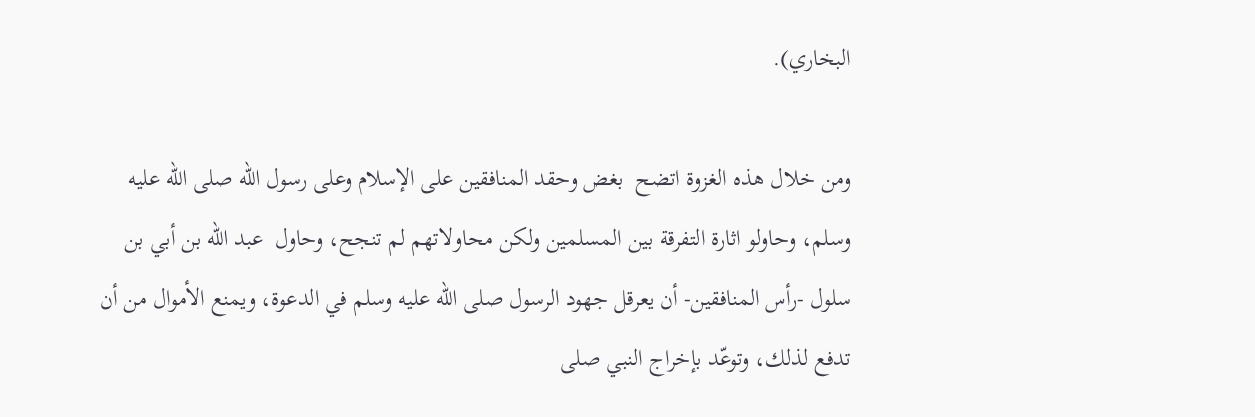البخاري).

ومن خلال هذه الغزوة اتضح  بغض وحقد المنافقين على الإسلام وعلى رسول الله صلى الله عليه وسلم، وحاولو اثارة التفرقة بين المسلمين ولكن محاولاتهم لم تنجح، وحاول  عبد الله بن أبي بن سلول -رأس المنافقين- أن يعرقل جهود الرسول صلى الله عليه وسلم في الدعوة، ويمنع الأموال من أن تدفع لذلك، وتوعّد بإخراج النبي صلى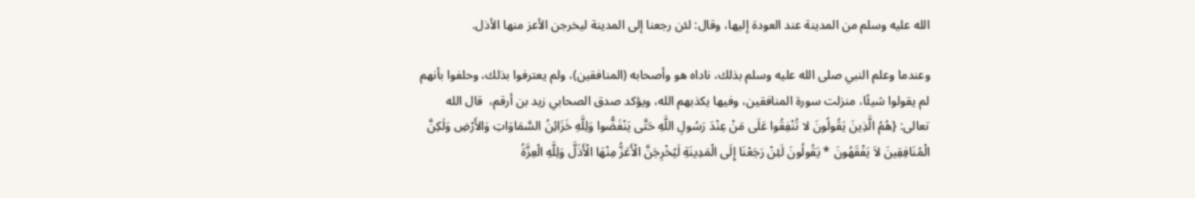الله عليه وسلم من المدينة عند العودة إليها، وقال: لئن رجعنا إلى المدينة ليخرجن الأعز منها الأذل.

وعندما وعلم النبي صلى الله عليه وسلم بذلك، ناداه هو وأصحابه (المنافقين)، ولم يعترفوا بذلك، وحلفوا بأنهم لم يقولوا شيئًا، منزلت سورة المنافقين، وفيها يكذبهم الله، ويؤكد صدق الصحابي زيد بن أرقم،  قال الله تعالى: {هُمُ الَّذِينَ يَقُولُونَ لا تُنْفِقُوا عَلَى مَنْ عِنْدَ رَسُولِ اللَّهِ حَتَّى يَنْفَضُّوا وَلِلَّهِ خَزَائِنُ السَّمَاوَاتِ وَالأَرْضِ وَلَكِنَّ الْمُنَافِقِينَ لاَ يَفْقَهُونَ * يَقُولُونَ لَئِنْ رَجَعْنَا إِلَى الْمَدِينَةِ لَيُخْرِجَنَّ الْأَعَزُّ مِنْهَا الْأَذَلَّ وَلِلَّهِ الْعِزَّةُ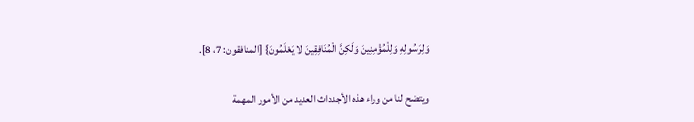وَلِرَسُولِهِ وَلِلْمُؤْمِنِينَ وَلَكِنَّ الْمُنَافِقِينَ لا يَعْلَمُونَ} [المنافقون: 7، 8].

ويتضح لنا من وراء هذه الأجدداث العديد من الأمور المهمة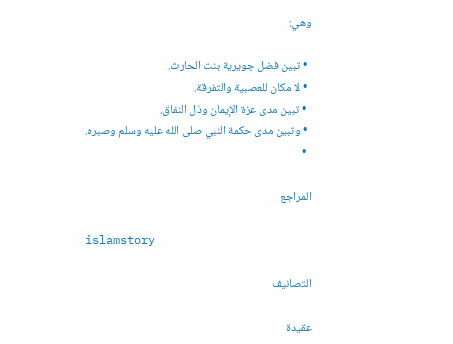وهي:

  • تبين فضل جويرية بنت الحارث.
  • لا مكان للعصبية والتفرقة.
  • تبين مدى عزة الإيمان وذل النفاق.
  • وتبين مدى حكمة النبي صلى الله عليه وسلم وصبره.
  •

المراجع

islamstory

التصانيف

عقيدة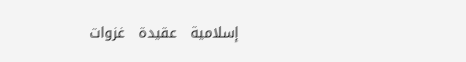إسلامية   عقيدة   غزوات